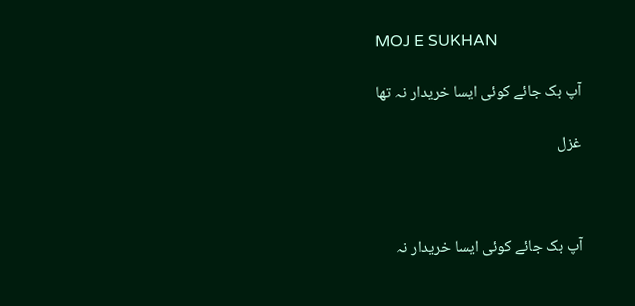MOJ E SUKHAN

آپ بک جائے کوئی ایسا خریدار نہ تھا

غزل



آپ بک جائے کوئی ایسا خریدار نہ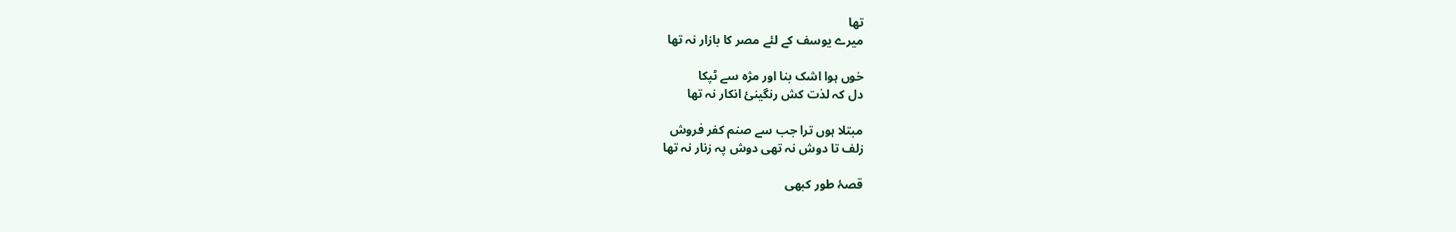تھا
میرے یوسف کے لئے مصر کا بازار نہ تھا

خوں ہوا اشک بنا اور مژہ سے ٹپکا
دل کہ لذت کش رنگینیٔ انکار نہ تھا

مبتلا ہوں ترا جب سے صنم کفر فروش
زلف تا دوش نہ تھی دوش پہ زنار نہ تھا

قصۂ طور کبھی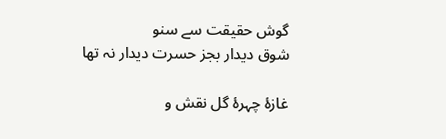گوش حقیقت سے سنو
شوق دیدار بجز حسرت دیدار نہ تھا

غازۂ چہرۂ گل نقش و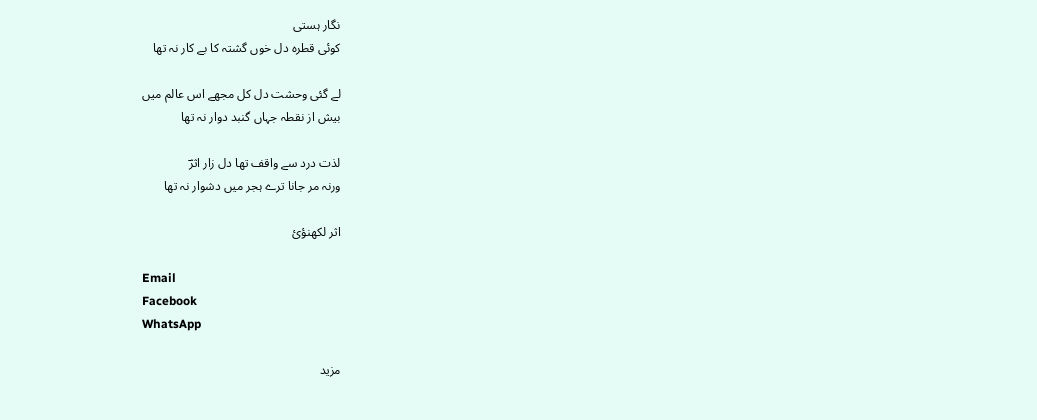نگار ہستی
کوئی قطرہ دل خوں گشتہ کا بے کار نہ تھا

لے گئی وحشت دل کل مجھے اس عالم میں
بیش از نقطہ جہاں گنبد دوار نہ تھا

لذت درد سے واقف تھا دل زار اثرؔ
ورنہ مر جانا ترے ہجر میں دشوار نہ تھا

اثر لکھنؤئ

Email
Facebook
WhatsApp

مزید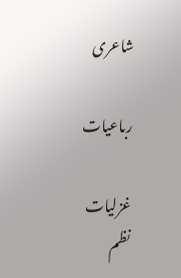شاعری

رباعیات

غزلیات
نظم